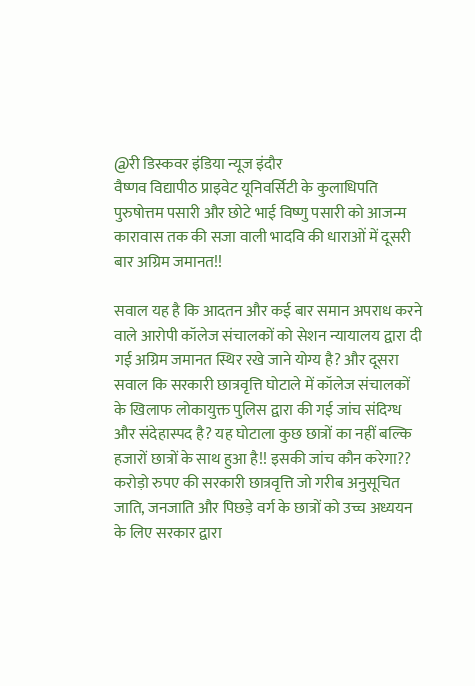@री डिस्कवर इंडिया न्यूज इंदौर
वैष्णव विद्यापीठ प्राइवेट यूनिवर्सिटी के कुलाधिपति पुरुषोत्तम पसारी और छोटे भाई विष्णु पसारी को आजन्म कारावास तक की सजा वाली भादवि की धाराओं में दूसरी बार अग्रिम जमानत!!

सवाल यह है कि आदतन और कई बार समान अपराध करने वाले आरोपी कॉलेज संचालकों को सेशन न्यायालय द्वारा दी गई अग्रिम जमानत स्थिर रखे जाने योग्य है? और दूसरा सवाल कि सरकारी छात्रवृत्ति घोटाले में कॉलेज संचालकों के खिलाफ लोकायुक्त पुलिस द्वारा की गई जांच संदिग्ध और संदेहास्पद है? यह घोटाला कुछ छात्रों का नहीं बल्कि हजारों छात्रों के साथ हुआ है!! इसकी जांच कौन करेगा??
करोड़ो रुपए की सरकारी छात्रवृत्ति जो गरीब अनुसूचित जाति, जनजाति और पिछड़े वर्ग के छात्रों को उच्च अध्ययन के लिए सरकार द्वारा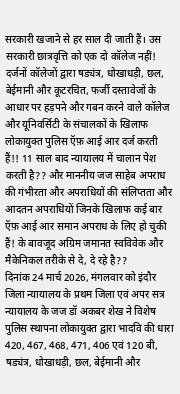सरकारी खजाने से हर साल दी जाती हैं। उस सरकारी छात्रवृत्ति को एक दो कॉलेज नहीं! दर्जनों कॉलेजों द्वारा षड्यंत्र, धोखाधड़ी, छल, बेईमानी और कूटरचित, फर्जी दस्तावेजों के आधार पर हड़पने और गबन करने वाले कॉलेज और यूनिवर्सिटी के संचालकों के खिलाफ लोकायुक्त पुलिस ऍफ़ आई आर दर्ज करती हैं!! 11 साल बाद न्यायालय में चालान पेश करती है?? और माननीय जज साहेब अपराध की गंभीरता और अपराधियों की संलिप्तता और आदतन अपराधियों जिनके खिलाफ कई बार ऍफ़ आई आर समान अपराध के लिए हो चुकी हैं! के बावजूद अग्रिम जमानत स्वविवेक और मैकेनिकल तरीके से दे, दे रहे है??
दिनांक 24 मार्च 2026, मंगलवार को इंदौर जिला न्यायालय के प्रथम जिला एवं अपर सत्र न्यायालय के जज डॉ अकबर शेख ने विशेष पुलिस स्थापना लोकायुक्त द्वारा भादवि की धारा 420, 467, 468, 471, 406 एवं 120 बी, षड्यंत्र, धोखाधड़ी, छल, बेईमानी और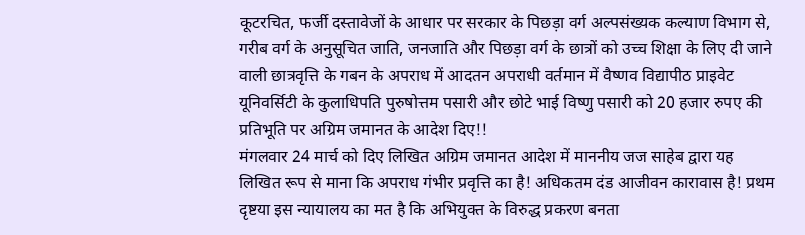कूटरचित, फर्जी दस्तावेजों के आधार पर सरकार के पिछड़ा वर्ग अल्पसंख्यक कल्याण विभाग से, गरीब वर्ग के अनुसूचित जाति, जनजाति और पिछड़ा वर्ग के छात्रों को उच्च शिक्षा के लिए दी जाने वाली छात्रवृत्ति के गबन के अपराध में आदतन अपराधी वर्तमान में वैष्णव विद्यापीठ प्राइवेट यूनिवर्सिटी के कुलाधिपति पुरुषोत्तम पसारी और छोटे भाई विष्णु पसारी को 20 हजार रुपए की प्रतिभूति पर अग्रिम जमानत के आदेश दिए!!
मंगलवार 24 मार्च को दिए लिखित अग्रिम जमानत आदेश में माननीय जज साहेब द्वारा यह लिखित रूप से माना कि अपराध गंभीर प्रवृत्ति का है! अधिकतम दंड आजीवन कारावास है! प्रथम दृष्टया इस न्यायालय का मत है कि अभियुक्त के विरुद्ध प्रकरण बनता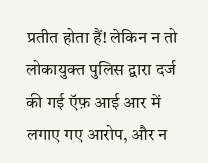प्रतीत होता हैं! लेकिन न तो लोकायुक्त पुलिस द्वारा दर्ज की गई ऍफ़ आई आर में लगाए गए आरोप, और न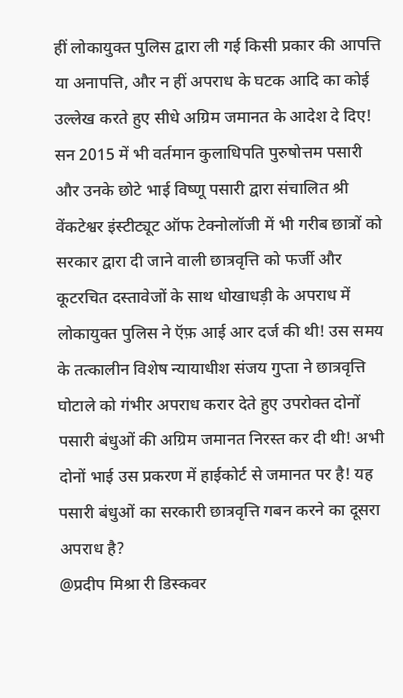हीं लोकायुक्त पुलिस द्वारा ली गई किसी प्रकार की आपत्ति या अनापत्ति, और न हीं अपराध के घटक आदि का कोई उल्लेख करते हुए सीधे अग्रिम जमानत के आदेश दे दिए!
सन 2015 में भी वर्तमान कुलाधिपति पुरुषोत्तम पसारी और उनके छोटे भाई विष्णू पसारी द्वारा संचालित श्री वेंकटेश्वर इंस्टीट्यूट ऑफ टेक्नोलॉजी में भी गरीब छात्रों को सरकार द्वारा दी जाने वाली छात्रवृत्ति को फर्जी और कूटरचित दस्तावेजों के साथ धोखाधड़ी के अपराध में लोकायुक्त पुलिस ने ऍफ़ आई आर दर्ज की थी! उस समय के तत्कालीन विशेष न्यायाधीश संजय गुप्ता ने छात्रवृत्ति घोटाले को गंभीर अपराध करार देते हुए उपरोक्त दोनों पसारी बंधुओं की अग्रिम जमानत निरस्त कर दी थी! अभी दोनों भाई उस प्रकरण में हाईकोर्ट से जमानत पर है! यह पसारी बंधुओं का सरकारी छात्रवृत्ति गबन करने का दूसरा अपराध है?
@प्रदीप मिश्रा री डिस्कवर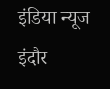इंडिया न्यूज इंदौर